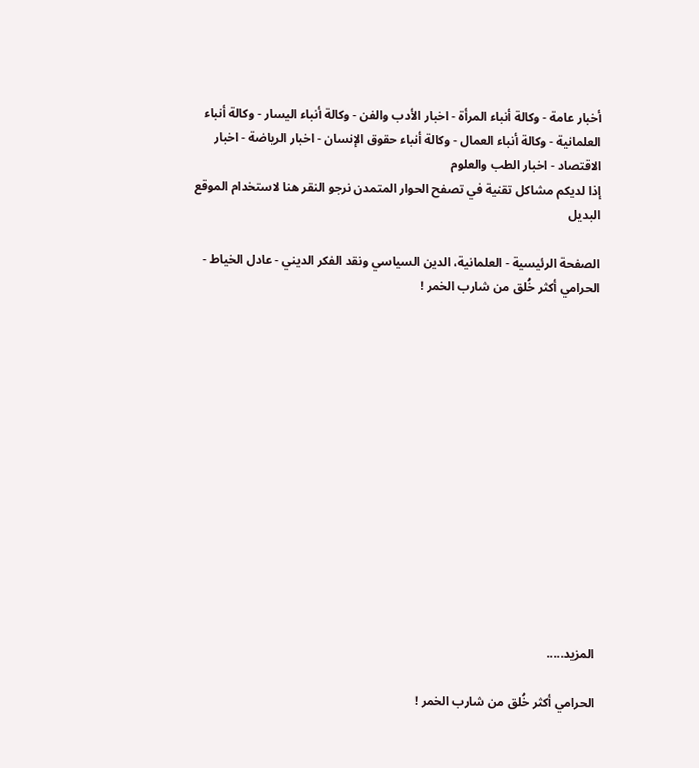أخبار عامة - وكالة أنباء المرأة - اخبار الأدب والفن - وكالة أنباء اليسار - وكالة أنباء العلمانية - وكالة أنباء العمال - وكالة أنباء حقوق الإنسان - اخبار الرياضة - اخبار الاقتصاد - اخبار الطب والعلوم
إذا لديكم مشاكل تقنية في تصفح الحوار المتمدن نرجو النقر هنا لاستخدام الموقع البديل

الصفحة الرئيسية - العلمانية، الدين السياسي ونقد الفكر الديني - عادل الخياط - الحرامي أكثر خُلق من شارب الخمر !














المزيد.....

الحرامي أكثر خُلق من شارب الخمر !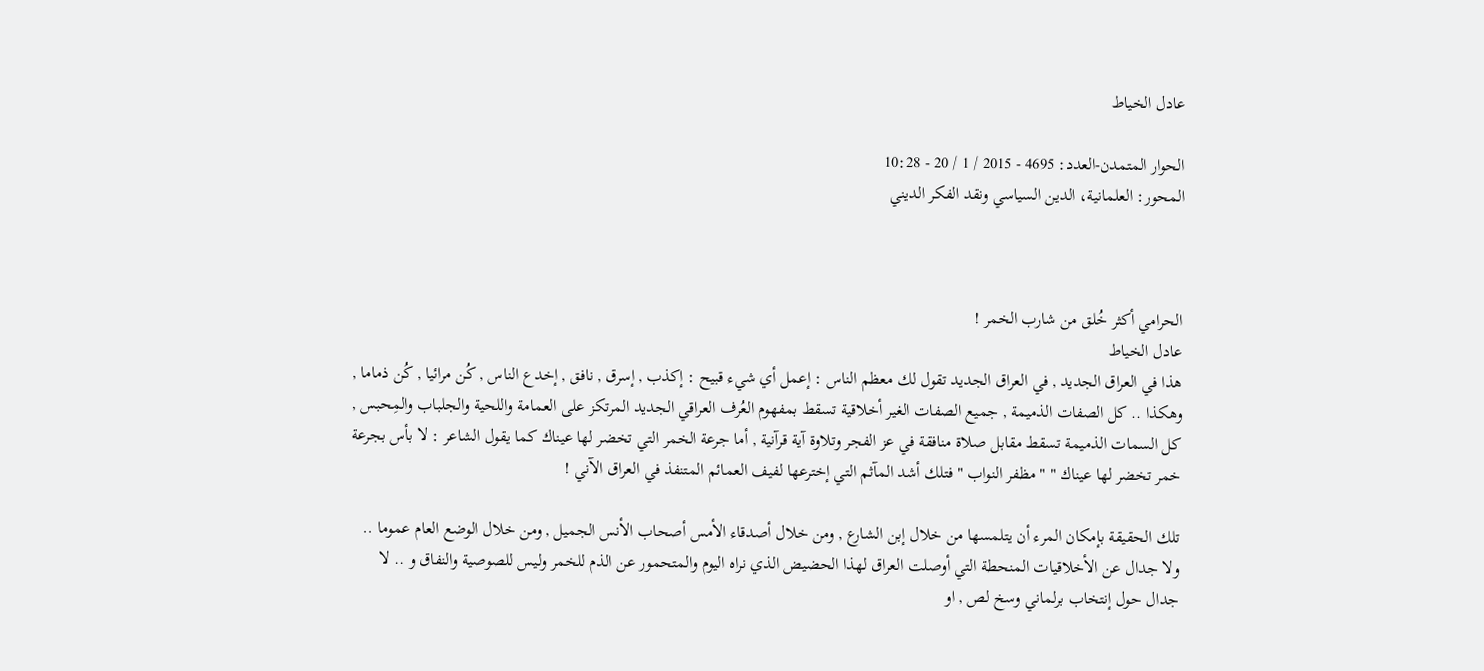عادل الخياط

الحوار المتمدن-العدد: 4695 - 2015 / 1 / 20 - 10:28
المحور: العلمانية، الدين السياسي ونقد الفكر الديني



الحرامي أكثر خُلق من شارب الخمر !
عادل الخياط
هذا في العراق الجديد , في العراق الجديد تقول لك معظم الناس : إعمل أي شيء قبيح : إكذب , إسرق , نافق , إخدع الناس , كُن مرائيا , كُن ذماما , وهكذا .. كل الصفات الذميمة , جميع الصفات الغير أخلاقية تسقط بمفهوم العُرف العراقي الجديد المرتكز على العمامة واللحية والجلباب والمِحبس , كل السمات الذميمة تسقط مقابل صلاة منافقة في عز الفجر وتلاوة آية قرآنية , أما جرعة الخمر التي تخضر لها عيناك كما يقول الشاعر : لا بأس بجرعة خمر تخضر لها عيناك " " مظفر النواب " فتلك أشد المآثم التي إخترعها لفيف العمائم المتنفذ في العراق الآني !

تلك الحقيقة بإمكان المرء أن يتلمسها من خلال إبن الشارع , ومن خلال أصدقاء الأمس أصحاب الأنس الجميل , ومن خلال الوضع العام عموما .. ولا جدال عن الأخلاقيات المنحطة التي أوصلت العراق لهذا الحضيض الذي نراه اليوم والمتحمور عن الذم للخمر وليس للصوصية والنفاق و .. لا جدال حول إنتخاب برلماني وسخ لص , او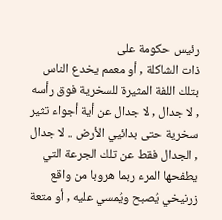رئيس حكومة على
ذات الشاكلة , أو معمم يخدع الناس بتلك اللفة المثيرة للسخرية فوق رأسه , لا جدال , لا جدال عن أية أجواء تثير سخرية حتى بدائيي الأرض .. لا جدال , الجدال فقط عن تلك الجرعة التي يطفحها المرء ربما هروبا من واقع زرنيخي يُصبح ويُمسي عليه , أو متعة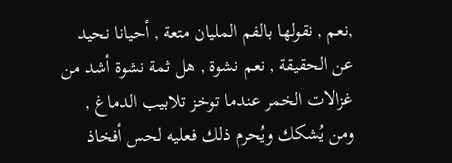,نعم , نقولها بالفم المليان متعة , أحيانا نحيد عن الحقيقة , نعم نشوة , هل ثمة نشوة أشد من غزالات الخمر عندما توخز تلابيب الدماغ , ومن يُشكك ويُحرم ذلك فعليه لحس أفخاذ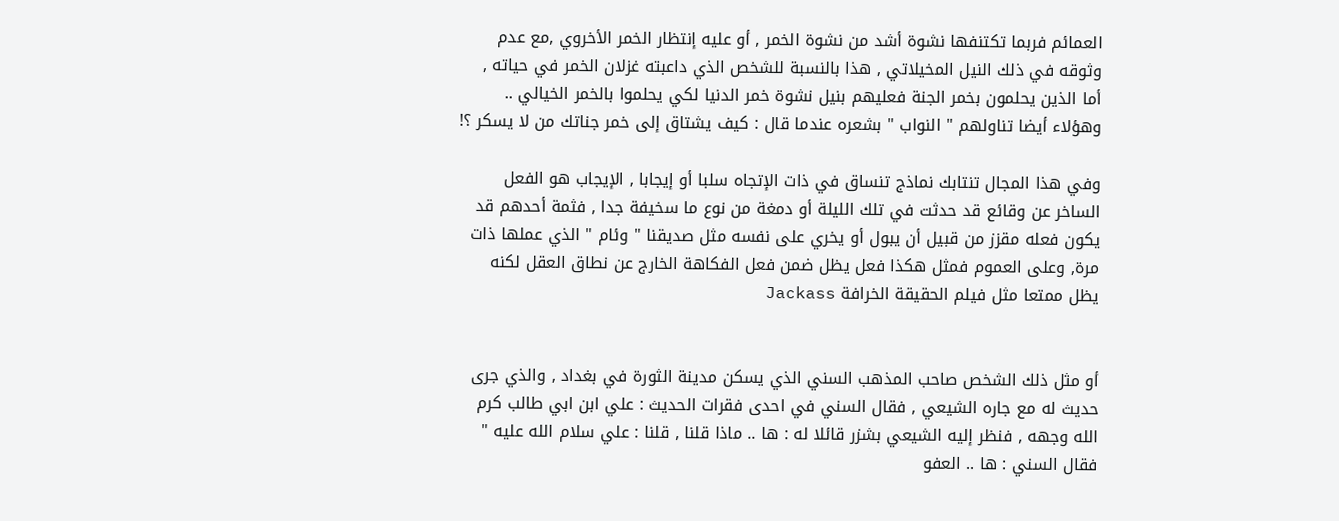العمائم فربما تكتنفها نشوة أشد من نشوة الخمر , أو عليه إنتظار الخمر الأخروي ,مع عدم وثوقه في ذلك النيل المخيلاتي , هذا بالنسبة للشخص الذي داعبته غزلان الخمر في حياته , أما الذين يحلمون بخمر الجنة فعليهم بنيل نشوة خمر الدنيا لكي يحلموا بالخمر الخيالي .. وهؤلاء أيضا تناولهم " النواب " بشعره عندما قال : كيف يشتاق إلى خمر جناتك من لا يسكر ؟!

وفي هذا المجال تنتابك نماذج تنساق في ذات الإتجاه سلبا أو إيجابا , الإيجاب هو الفعل الساخر عن وقائع قد حدثت في تلك الليلة أو دمغة من نوع ما سخيفة جدا , فثمة أحدهم قد يكون فعله مقزز من قبيل أن يبول أو يخري على نفسه مثل صديقنا " وئام " الذي عملها ذات مرة, وعلى العموم فمثل هكذا فعل يظل ضمن فعل الفكاهة الخارج عن نطاق العقل لكنه يظل ممتعا مثل فيلم الحقيقة الخرافة Jackass


أو مثل ذلك الشخص صاحب المذهب السني الذي يسكن مدينة الثورة في بغداد , والذي جرى حديث له مع جاره الشيعي , فقال السني في احدى فقرات الحديث : علي ابن ابي طالب كرم الله وجهه , فنظر إليه الشيعي بشزر قائلا له : ها .. ماذا قلنا , قلنا : علي سلام الله عليه " فقال السني : ها .. العفو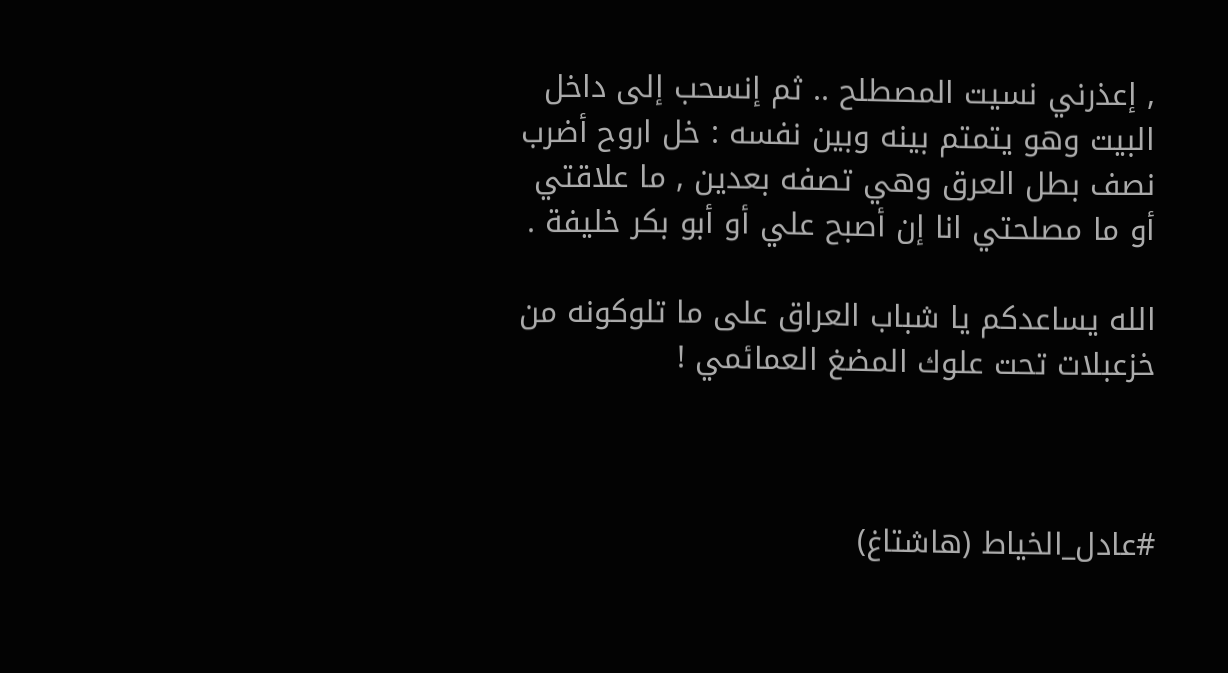, إعذرني نسيت المصطلح .. ثم إنسحب إلى داخل البيت وهو يتمتم بينه وبين نفسه : خل اروح أضرب نصف بطل العرق وهي تصفه بعدين , ما علاقتي أو ما مصلحتي انا إن أصبح علي أو أبو بكر خليفة .

الله يساعدكم يا شباب العراق على ما تلوكونه من خزعبلات تحت علوك المضغ العمائمي !



#عادل_الخياط (هاشتاغ)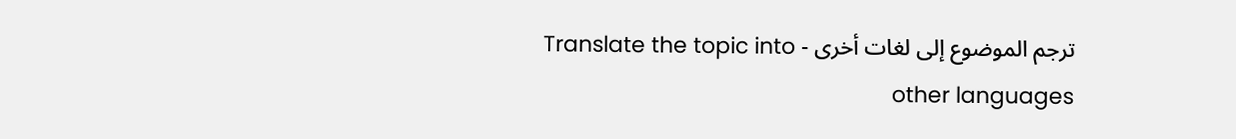ترجم الموضوع إلى لغات أخرى - Translate the topic into other languages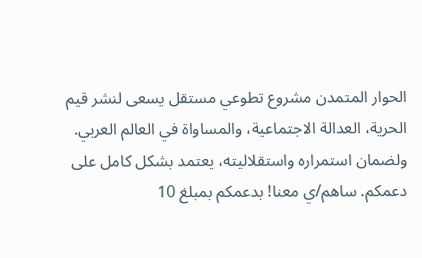الحوار المتمدن مشروع تطوعي مستقل يسعى لنشر قيم الحرية، العدالة الاجتماعية، والمساواة في العالم العربي. ولضمان استمراره واستقلاليته، يعتمد بشكل كامل على دعمكم. ساهم/ي معنا! بدعمكم بمبلغ 10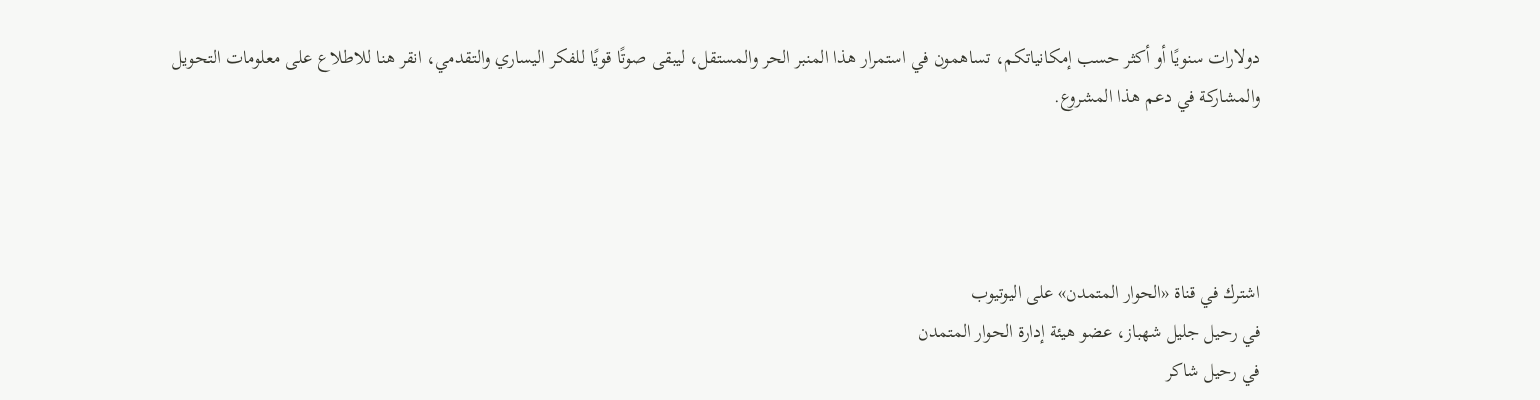دولارات سنويًا أو أكثر حسب إمكانياتكم، تساهمون في استمرار هذا المنبر الحر والمستقل، ليبقى صوتًا قويًا للفكر اليساري والتقدمي، انقر هنا للاطلاع على معلومات التحويل والمشاركة في دعم هذا المشروع.




اشترك في قناة «الحوار المتمدن» على اليوتيوب
في رحيل جليل شهباز، عضو هيئة إدارة الحوار المتمدن
في رحيل شاكر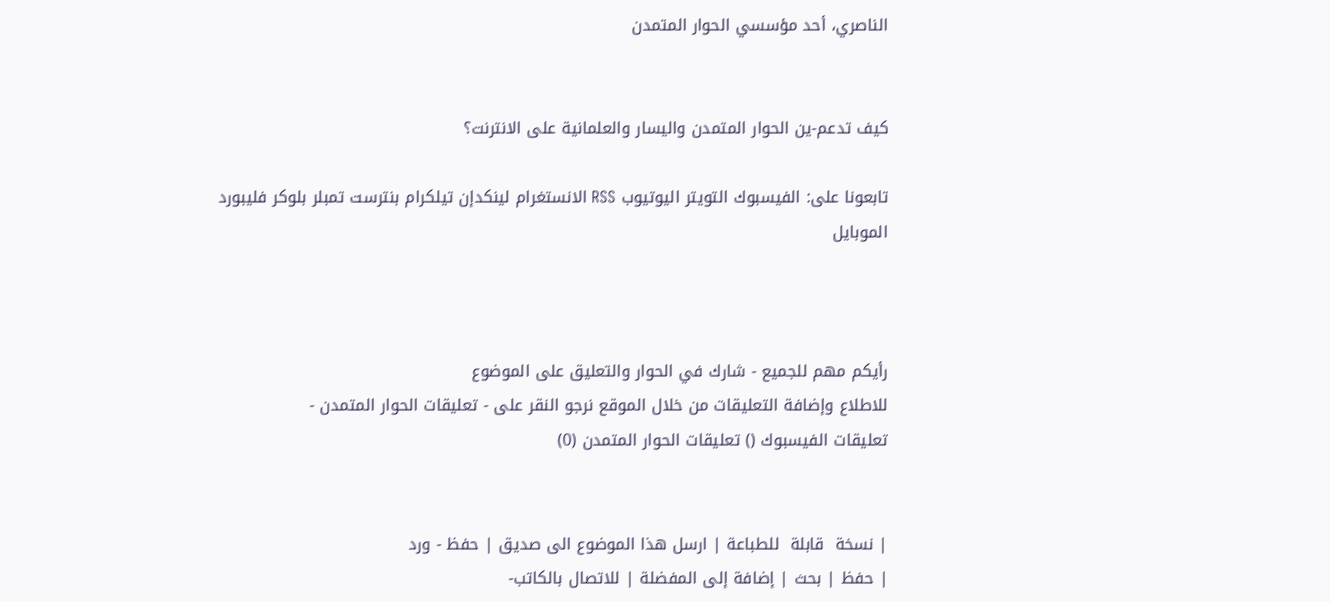الناصري، أحد مؤسسي الحوار المتمدن


كيف تدعم-ين الحوار المتمدن واليسار والعلمانية على الانترنت؟

تابعونا على: الفيسبوك التويتر اليوتيوب RSS الانستغرام لينكدإن تيلكرام بنترست تمبلر بلوكر فليبورد الموبايل



رأيكم مهم للجميع - شارك في الحوار والتعليق على الموضوع
للاطلاع وإضافة التعليقات من خلال الموقع نرجو النقر على - تعليقات الحوار المتمدن -
تعليقات الفيسبوك () تعليقات الحوار المتمدن (0)


| نسخة  قابلة  للطباعة | ارسل هذا الموضوع الى صديق | حفظ - ورد
| حفظ | بحث | إضافة إلى المفضلة | للاتصال بالكاتب-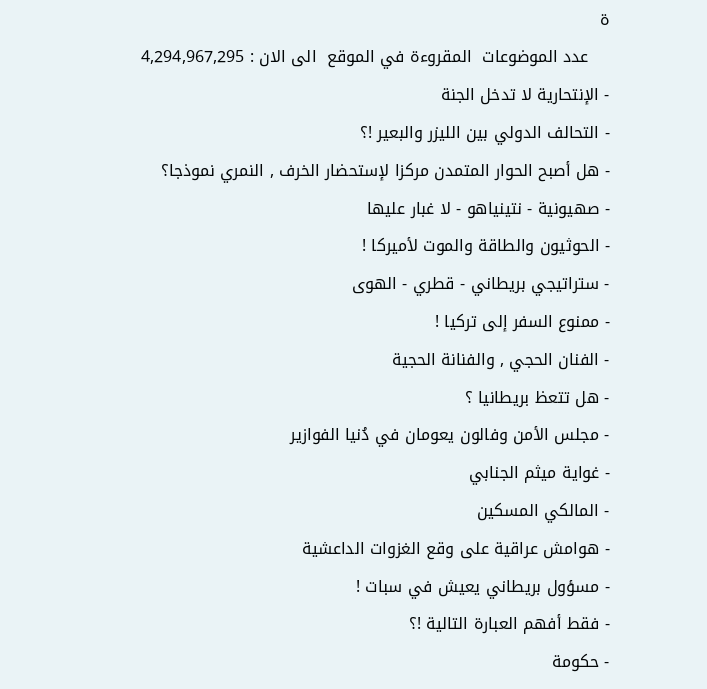ة
    عدد الموضوعات  المقروءة في الموقع  الى الان : 4,294,967,295
- الإنتحارية لا تدخل الجنة
- التحالف الدولي بين الليزر والبعير !؟
- هل أصبح الحوار المتمدن مركزا لإستحضار الخرف , النمري نموذجا؟
- صهيونية - نتينياهو - لا غبار عليها
- الحوثيون والطاقة والموت لأميركا !
- ستراتيجي بريطاني - قطري - الهوى
- ممنوع السفر إلى تركيا !
- الفنان الحجي , والفنانة الحجية
- هل تتعظ بريطانيا ؟
- مجلس الأمن وفالون يعومان في دُنيا الفوازير
- غواية ميثم الجنابي
- المالكي المسكين
- هوامش عراقية على وقع الغزوات الداعشية
- مسؤول بريطاني يعيش في سبات !
- فقط أفهم العبارة التالية !؟
- حكومة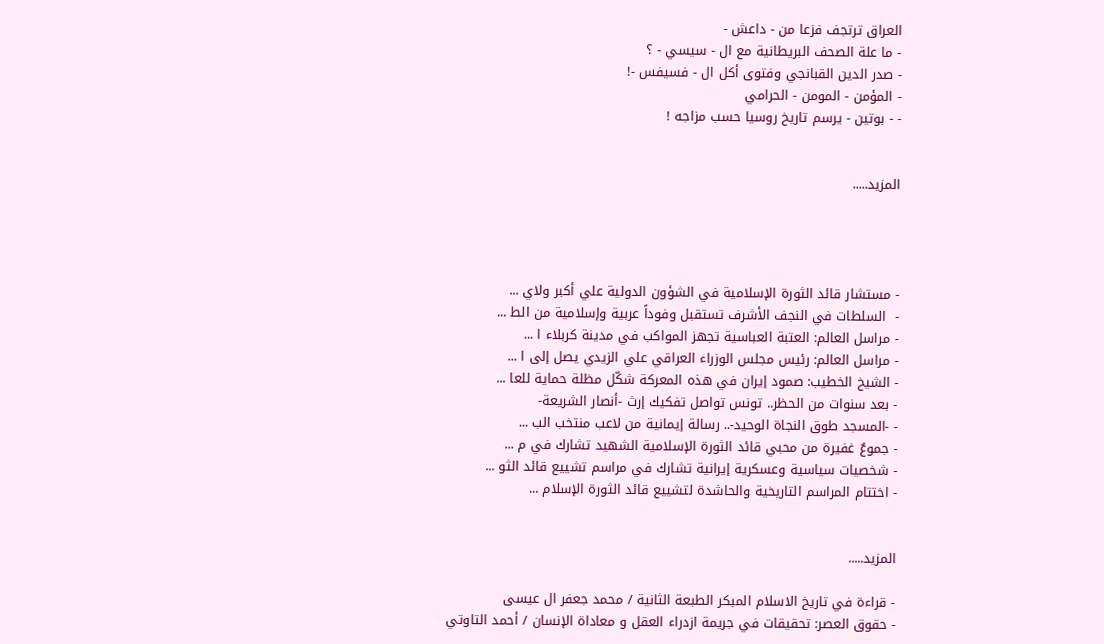العراق ترتجف فزعا من - داعش -
- ما علة الصحف البريطانية مع ال - سيسي - ؟
- صدر الدين القبانجي وفتوى أكل ال - فسيفس -!
- المؤمن - المومن - الحرامي
- - بوتين - يرسم تاريخ روسيا حسب مزاجه !


المزيد.....




- مستشار قائد الثورة الإسلامية في الشؤون الدولية علي أكبر ولاي ...
-  السلطات في النجف الأشرف تستقبل وفوداً عربية وإسلامية من الط ...
- مراسل العالم: العتبة العباسية تجهز المواكب في مدينة كربلاء ا ...
- مراسل العالم: رئيس مجلس الوزراء العراقي علي الزيدي يصل إلى ا ...
- الشيخ الخطيب: صمود إيران في هذه المعركة شكّل مظلة حماية للعا ...
- بعد سنوات من الحظر.. تونس تواصل تفكيك إرث -أنصار الشريعة-
- -المسجد طوق النجاة الوحيد-.. رسالة إيمانية من لاعب منتخب الب ...
- جموعٌ غفيرة من محبي قائد الثورة الإسلامية الشهيد تشارك في م ...
- شخصيات سياسية وعسكرية إيرانية تشارك في مراسم تشييع قائد الثو ...
- اختتام المراسم التاريخية والحاشدة لتشييع قائد الثورة الإسلام ...


المزيد.....

- قراءة في تاريخ الاسلام المبكر الطبعة الثانية / محمد جعفر ال عيسى
- حقوق العصر: تحقيقات في جريمة ازدراء العقل و معاداة الإنسان / أحمد التاوتي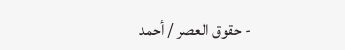- حقوق العصر / أحمد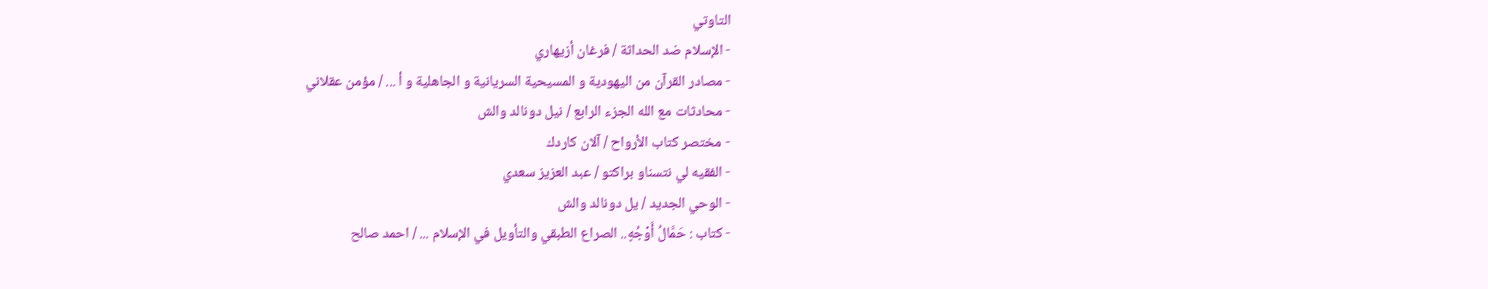التاوتي
- الإسلام ضد الحداثة / فرغان أزيهاري
- مصادر القرآن من اليهودية و المسيحية السريانية و الجاهلية و أ ... / مؤمن عقلاني
- محادثات مع الله الجزء الرابع / نيل دونالد والش
- مختصر كتاب الأرواح / آلان كاردك
- الفقيه لي نتسناو براكتو / عبد العزيز سعدي
- الوحي الجديد / يل دونالد والش
- كتاب : حَمَّالُ أَوْجُهٍ.. الصراع الطبقي والتأويل في الإسلام ... / احمد صالح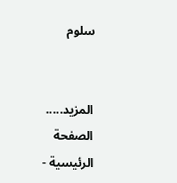سلوم


المزيد.....
الصفحة الرئيسية -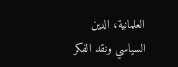العلمانية، الدين السياسي ونقد الفكر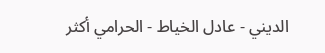الديني - عادل الخياط - الحرامي أكثر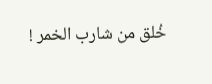خُلق من شارب الخمر !